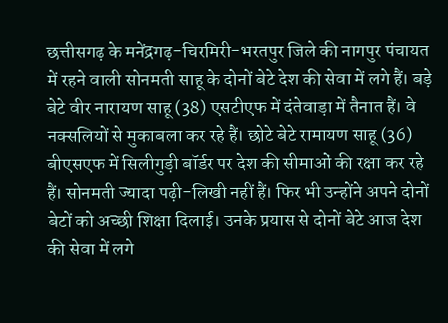छत्तीसगढ़ के मनेंद्रगढ़-चिरमिरी-भरतपुर जिले की नागपुर पंचायत में रहने वाली सोनमती साहू के दोनों बेटे देश की सेवा में लगे हैं। बड़े बेटे वीर नारायण साहू (38) एसटीएफ में दंतेवाड़ा में तैनात हैं। वे नक्सलियों से मुकाबला कर रहे हैं। छोटे बेटे रामायण साहू (36) बीएसएफ में सिलीगुड़ी बॉर्डर पर देश की सीमाओं की रक्षा कर रहे हैं। सोनमती ज्यादा पढ़ी-लिखी नहीं हैं। फिर भी उन्होंने अपने दोनों बेटों को अच्छी शिक्षा दिलाई। उनके प्रयास से दोनों बेटे आज देश की सेवा में लगे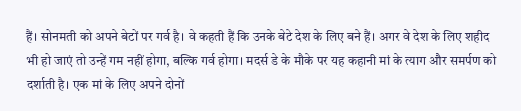हैं। सोनमती को अपने बेटों पर गर्व है। वे कहती हैं कि उनके बेटे देश के लिए बने हैं। अगर वे देश के लिए शहीद भी हो जाएं तो उन्हें गम नहीं होगा, बल्कि गर्व होगा। मदर्स डे के मौके पर यह कहानी मां के त्याग और समर्पण को दर्शाती है। एक मां के लिए अपने दोनों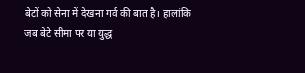बेटों को सेना में देखना गर्व की बात है। हालांकि जब बेटे सीमा पर या युद्ध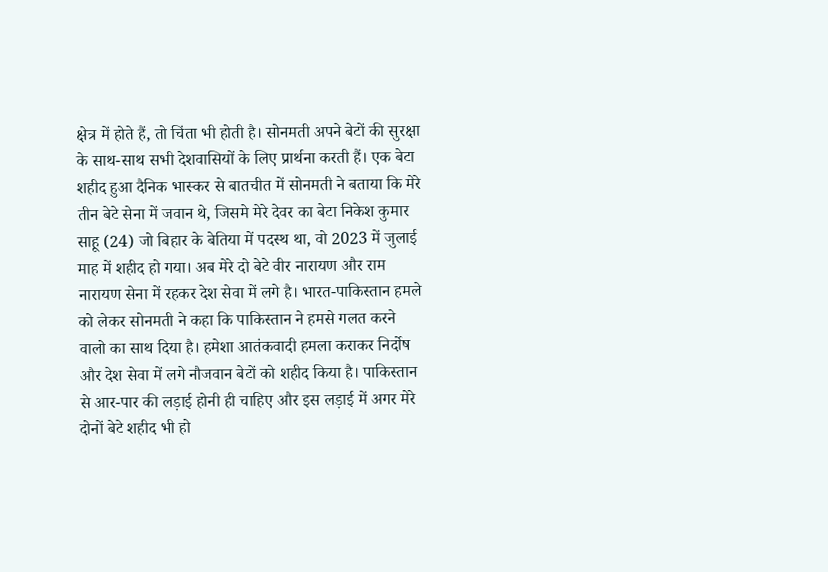क्षेत्र में होते हैं, तो चिंता भी होती है। सोनमती अपने बेटों की सुरक्षा के साथ-साथ सभी देशवासियों के लिए प्रार्थना करती हैं। एक बेटा शहीद हुआ दैनिक भास्कर से बातचीत में सोनमती ने बताया कि मेरे तीन बेटे सेना में जवान थे, जिसमे मेरे देवर का बेटा निकेश कुमार साहू (24) जो बिहार के बेतिया में पदस्थ था, वो 2023 में जुलाई माह में शहीद हो गया। अब मेरे दो बेटे वीर नारायण और राम नारायण सेना में रहकर देश सेवा में लगे है। भारत-पाकिस्तान हमले को लेकर सोनमती ने कहा कि पाकिस्तान ने हमसे गलत करने वालो का साथ दिया है। हमेशा आतंकवादी हमला कराकर निर्दोष और देश सेवा में लगे नौजवान बेटों को शहीद किया है। पाकिस्तान से आर-पार की लड़ाई होनी ही चाहिए और इस लड़ाई में अगर मेरे दोनों बेटे शहीद भी हो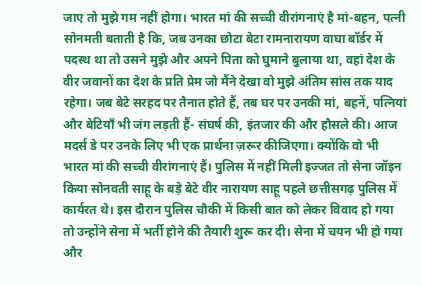जाए तो मुझे गम नहीं होगा। भारत मां की सच्ची वीरांगनाएं है मां-बहन, पत्नी सोनमती बताती है कि, जब उनका छोटा बेटा रामनारायण वाघा बॉर्डर में पदस्थ था तो उसने मुझे और अपने पिता को घुमाने बुलाया था, वहां देश के वीर जवानों का देश के प्रति प्रेम जो मैंने देखा वो मुझे अंतिम सांस तक याद रहेगा। जब बेटे सरहद पर तैनात होते हैं, तब घर पर उनकी मां, बहनें, पत्नियां और बेटियाँ भी जंग लड़ती हैं- संघर्ष की, इंतजार की और हौसले की। आज मदर्स डे पर उनके लिए भी एक प्रार्थना ज़रूर कीजिएगा। क्योंकि वो भी भारत मां की सच्ची वीरांगनाएं हैं। पुलिस में नहीं मिली इज्जत तो सेना जॉइन किया सोनवती साहू के बड़े बेटे वीर नारायण साहू पहले छत्तीसगढ़ पुलिस में कार्यरत थे। इस दौरान पुलिस चौकी में किसी बात को लेकर विवाद हो गया तो उन्होंने सेना में भर्ती होने की तैयारी शुरू कर दी। सेना में चयन भी हो गया और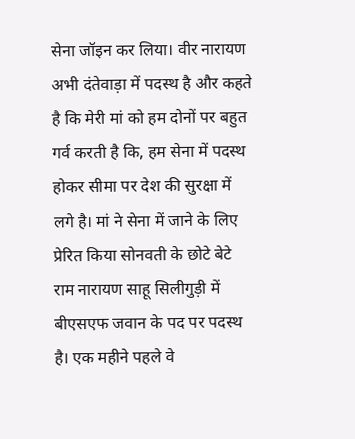सेना जॉइन कर लिया। वीर नारायण अभी दंतेवाड़ा में पदस्थ है और कहते है कि मेरी मां को हम दोनों पर बहुत गर्व करती है कि, हम सेना में पदस्थ होकर सीमा पर देश की सुरक्षा में लगे है। मां ने सेना में जाने के लिए प्रेरित किया सोनवती के छोटे बेटे राम नारायण साहू सिलीगुड़ी में बीएसएफ जवान के पद पर पदस्थ है। एक महीने पहले वे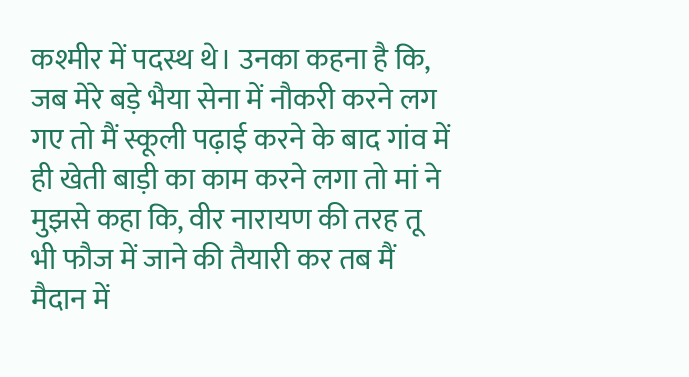कश्मीर में पदस्थ थे। उनका कहना है कि, जब मेरे बड़े भैया सेना में नौकरी करने लग गए तो मैं स्कूली पढ़ाई करने के बाद गांव में ही खेती बाड़ी का काम करने लगा तो मां ने मुझसे कहा कि, वीर नारायण की तरह तू भी फौज में जाने की तैयारी कर तब मैं मैदान में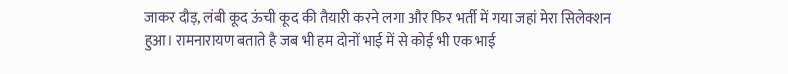जाकर दौड़, लंबी कूद ऊंची कूद की तैयारी करने लगा और फिर भर्ती में गया जहां मेरा सिलेक्शन हुआ। रामनारायण बताते है जब भी हम दोनों भाई में से कोई भी एक भाई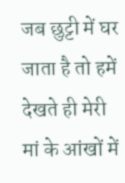जब छुट्टी में घर जाता है तो हमें देखते ही मेरी मां के आंखों में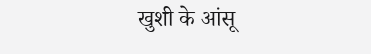खुशी के आंसू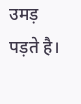उमड़ पड़ते है।